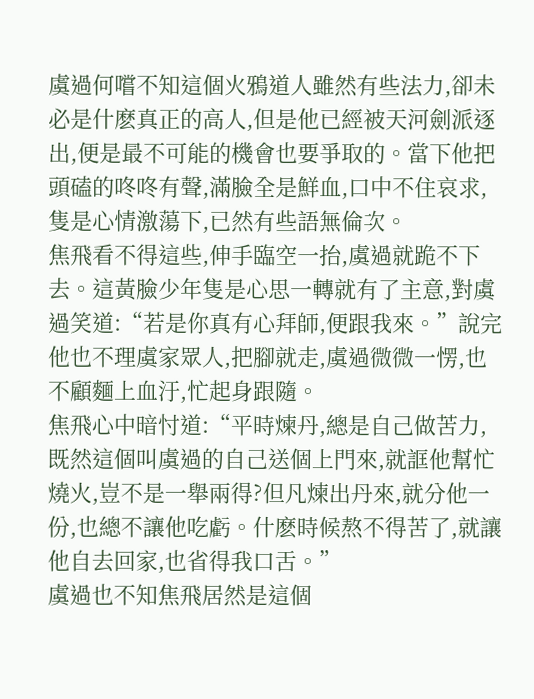虞過何嚐不知這個火鴉道人雖然有些法力,卻未必是什麽真正的高人,但是他已經被天河劍派逐出,便是最不可能的機會也要爭取的。當下他把頭磕的咚咚有聲,滿臉全是鮮血,口中不住哀求,隻是心情激蕩下,已然有些語無倫次。
焦飛看不得這些,伸手臨空一抬,虞過就跪不下去。這黃臉少年隻是心思一轉就有了主意,對虞過笑道:“若是你真有心拜師,便跟我來。”說完他也不理虞家眾人,把腳就走,虞過微微一愣,也不顧麵上血汙,忙起身跟隨。
焦飛心中暗忖道:“平時煉丹,總是自己做苦力,既然這個叫虞過的自己送個上門來,就誆他幫忙燒火,豈不是一舉兩得?但凡煉出丹來,就分他一份,也總不讓他吃虧。什麽時候熬不得苦了,就讓他自去回家,也省得我口舌。”
虞過也不知焦飛居然是這個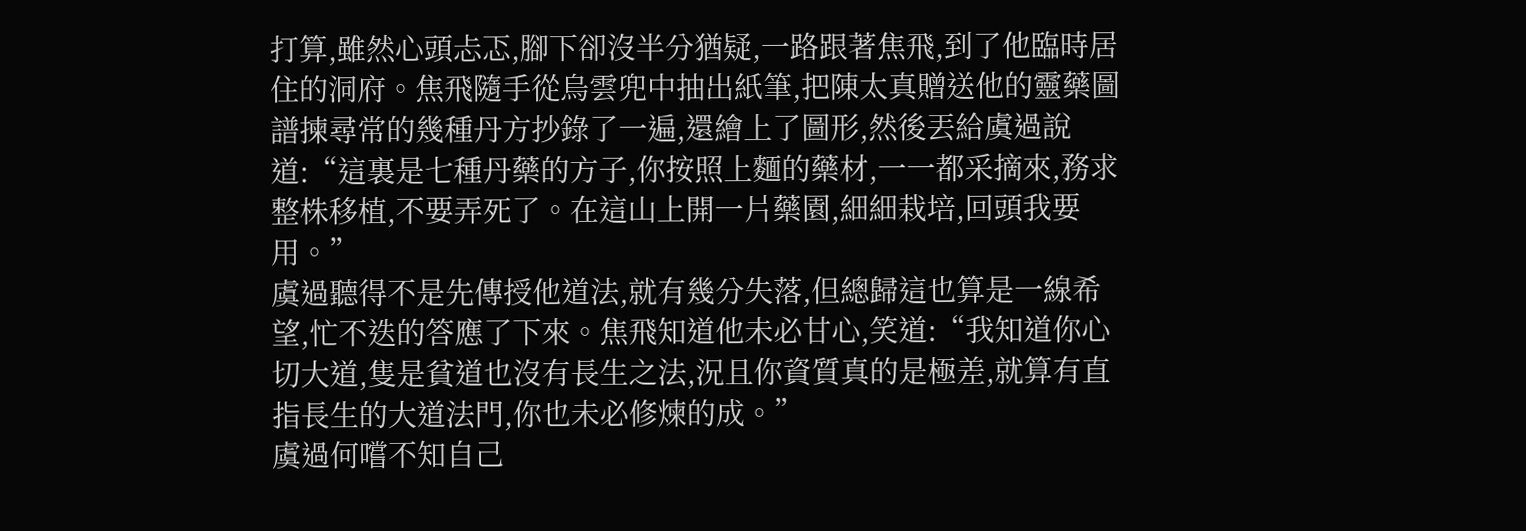打算,雖然心頭忐忑,腳下卻沒半分猶疑,一路跟著焦飛,到了他臨時居住的洞府。焦飛隨手從烏雲兜中抽出紙筆,把陳太真贈送他的靈藥圖譜揀尋常的幾種丹方抄錄了一遍,還繪上了圖形,然後丟給虞過說道:“這裏是七種丹藥的方子,你按照上麵的藥材,一一都采摘來,務求整株移植,不要弄死了。在這山上開一片藥園,細細栽培,回頭我要用。”
虞過聽得不是先傳授他道法,就有幾分失落,但總歸這也算是一線希望,忙不迭的答應了下來。焦飛知道他未必甘心,笑道:“我知道你心切大道,隻是貧道也沒有長生之法,況且你資質真的是極差,就算有直指長生的大道法門,你也未必修煉的成。”
虞過何嚐不知自己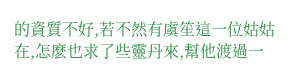的資質不好,若不然有虞笙這一位姑姑在,怎麽也求了些靈丹來,幫他渡過一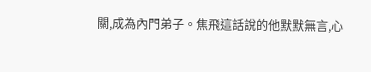關,成為內門弟子。焦飛這話說的他默默無言,心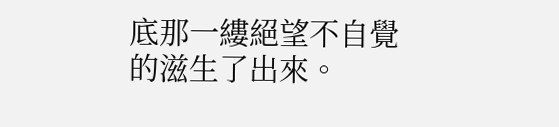底那一縷絕望不自覺的滋生了出來。